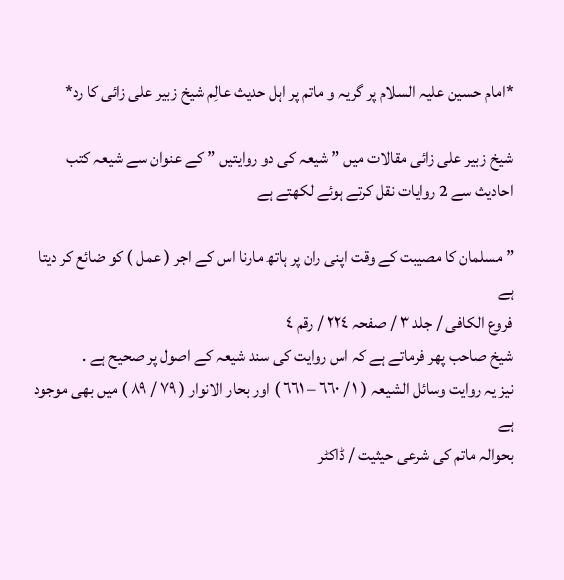*امام حسین علیہ السلام پر گریہ و ماتم پر اہل حدیث عالِم شیخ زبیر علی زائی کا رد*

شیخ زبیر علی زائی مقالات میں ” شیعہ کی دو روایتیں ” کے عنوان سے شیعہ کتب احادیث سے 2 روایات نقل کرتے ہوئے لکھتے ہے

” مسلمان کا مصیبت کے وقت اپنی ران پر ہاتھ مارنا اس کے اجر ( عمل ) کو ضائع کر دیتا ہے
فروع الکافی / جلد ٣ / صفحہ ٢٢٤ / رقم ٤
شیخ صاحب پھر فرماتے ہے کہ اس روایت کی سند شیعہ کے اصول پر صحیح ہے .
نیز یہ روایت وسائل الشیعہ ( ١ / ٦٦٠ – ٦٦١ ) اور بحار الانوار ( ٧٩ / ٨٩ ) میں بھی موجود ہے
بحوالہ ماتم کی شرعی حیثیت / ڈاکٹر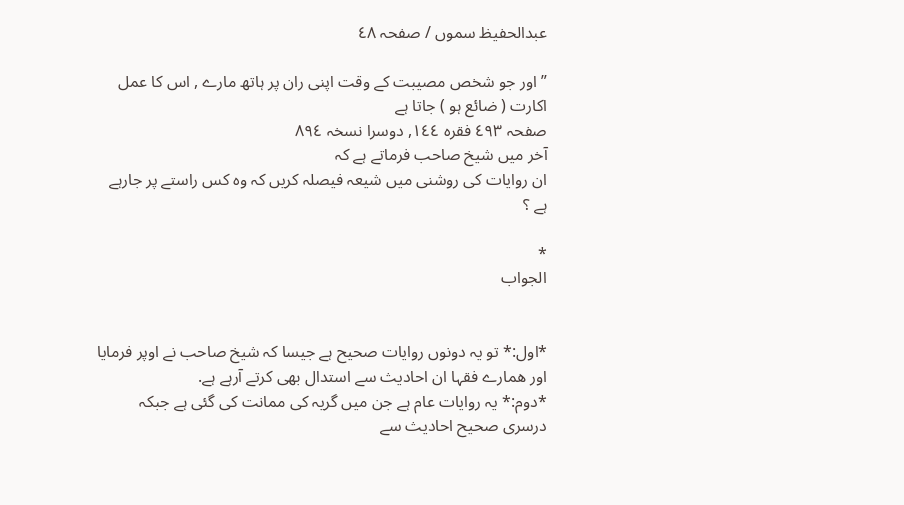عبدالحفیظ سموں / صفحہ ٤٨

” اور جو شخص مصیبت کے وقت اپنی ران پر ہاتھ مارے , اس کا عمل اکارت ( ضائع ہو ) جاتا ہے
صفحہ ٤٩٣ فقرہ ١٤٤, دوسرا نسخہ ٨٩٤
آخر میں شیخ صاحب فرماتے ہے کہ
ان روایات کی روشنی میں شیعہ فیصلہ کریں کہ وہ کس راستے پر جارہے ہے ؟

*
الجواب


*اول:* تو یہ دونوں روایات صحیح ہے جیسا کہ شیخ صاحب نے اوپر فرمایا اور ھمارے فقہا ان احادیث سے استدال بھی کرتے آرہے ہے.
*دوم:* یہ روایات عام ہے جن میں گریہ کی ممانت کی گئی ہے جبکہ درسری صحیح احادیث سے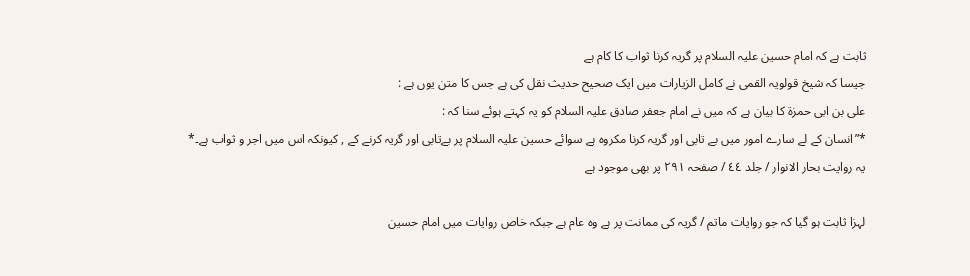ثابت ہے کہ امام حسین علیہ السلام پر گریہ کرنا ثواب کا کام ہے
جیسا کہ شیخ قولویہ القمی نے کامل الزیارات میں ایک صحیح حدیث نقل کی ہے جس کا متن یوں ہے :
علی بن ابی حمزۃ کا بیان ہے کہ میں نے امام جعفر صادق علیہ السلام کو یہ کہتے ہوئے سنا کہ :
*”انسان کے لے سارے امور میں بے تابی اور گریہ کرنا مکروہ ہے سوائے حسین علیہ السلام پر بےتابی اور گریہ کرنے کے , کیونکہ اس میں اجر و ثواب ہے۔*
یہ روایت بحار الانوار / جلد ٤٤ / صفحہ ٢٩١ پر بھی موجود ہے

لہزا ثابت ہو گیا کہ جو روایات ماتم / گریہ کی ممانت پر ہے وہ عام ہے جبکہ خاص روایات میں امام حسین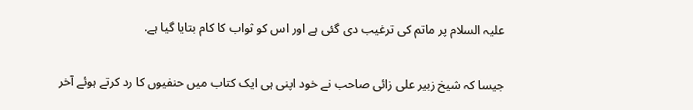علیہ السلام پر ماتم کی ترغیب دی گئی ہے اور اس کو ثواب کا کام بتایا گیا ہے.

جیسا کہ شیخ زبیر علی زائی صاحب نے خود اپنی ہی ایک کتاب میں حنفیوں کا رد کرتے ہوئے آخر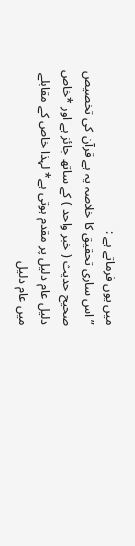میں یوں فرماتے ہے :
” اس ساری تحقیق کا خلاصہ یہ ہے قرآن کی تخصیص صحیح حدیث ( خبر واحد ) کے ساتھ جائز ہے اور *خاص دلیل عام دلیل پر مقدم ہوتی ہے* لہذا خاص کے مقابلے میں عام دلیل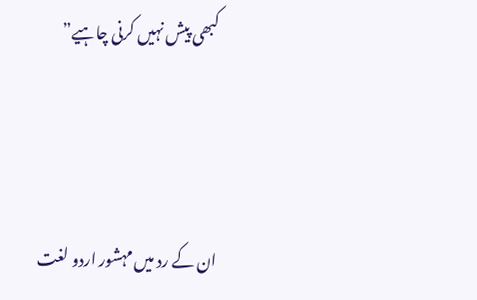کبھی پیش نہیں کرنی چاہیے”



ان کے رد میں مہشور اردو لغت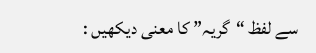سے لفظ “گریہ” کا معنی دیکھیں :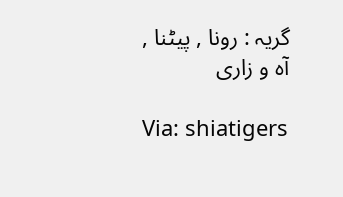گریہ : رونا , پیٹنا , آہ و زاری

Via: shiatigers